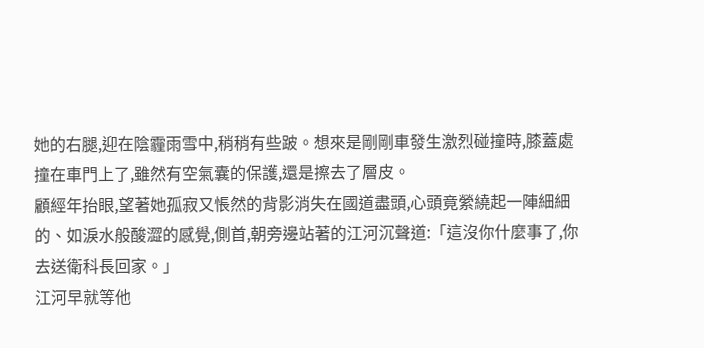她的右腿,迎在陰霾雨雪中,稍稍有些跛。想來是剛剛車發生激烈碰撞時,膝蓋處撞在車門上了,雖然有空氣囊的保護,還是擦去了層皮。
顧經年抬眼,望著她孤寂又悵然的背影消失在國道盡頭,心頭竟縈繞起一陣細細的、如淚水般酸澀的感覺,側首,朝旁邊站著的江河沉聲道:「這沒你什麼事了,你去送衛科長回家。」
江河早就等他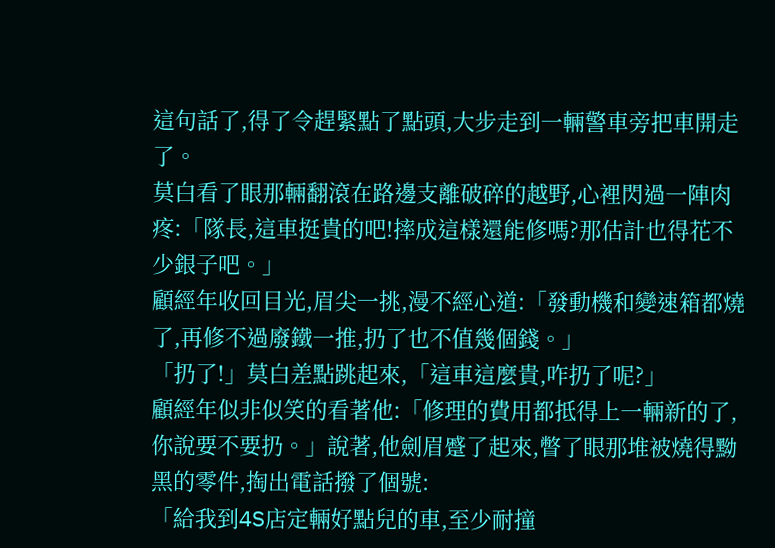這句話了,得了令趕緊點了點頭,大步走到一輛警車旁把車開走了。
莫白看了眼那輛翻滾在路邊支離破碎的越野,心裡閃過一陣肉疼:「隊長,這車挺貴的吧!摔成這樣還能修嗎?那估計也得花不少銀子吧。」
顧經年收回目光,眉尖一挑,漫不經心道:「發動機和變速箱都燒了,再修不過廢鐵一推,扔了也不值幾個錢。」
「扔了!」莫白差點跳起來,「這車這麼貴,咋扔了呢?」
顧經年似非似笑的看著他:「修理的費用都抵得上一輛新的了,你說要不要扔。」說著,他劍眉蹙了起來,瞥了眼那堆被燒得黝黑的零件,掏出電話撥了個號:
「給我到4S店定輛好點兒的車,至少耐撞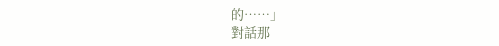的……」
對話那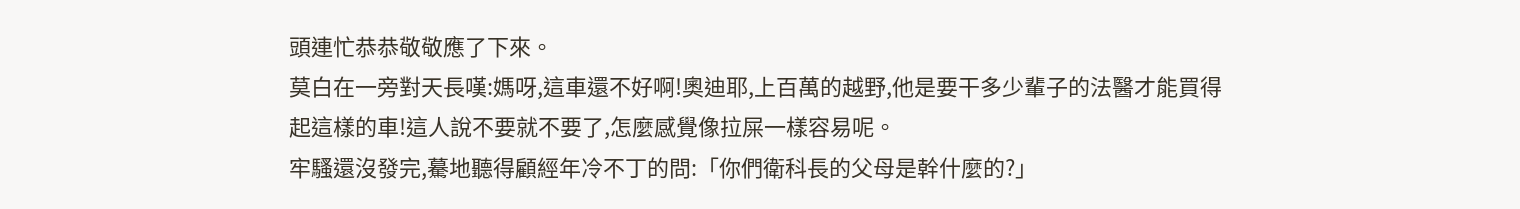頭連忙恭恭敬敬應了下來。
莫白在一旁對天長嘆:媽呀,這車還不好啊!奧迪耶,上百萬的越野,他是要干多少輩子的法醫才能買得起這樣的車!這人說不要就不要了,怎麼感覺像拉屎一樣容易呢。
牢騷還沒發完,驀地聽得顧經年冷不丁的問:「你們衛科長的父母是幹什麼的?」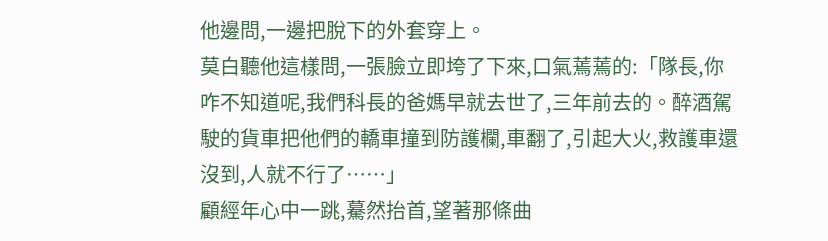他邊問,一邊把脫下的外套穿上。
莫白聽他這樣問,一張臉立即垮了下來,口氣蔫蔫的:「隊長,你咋不知道呢,我們科長的爸媽早就去世了,三年前去的。醉酒駕駛的貨車把他們的轎車撞到防護欄,車翻了,引起大火,救護車還沒到,人就不行了……」
顧經年心中一跳,驀然抬首,望著那條曲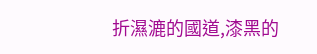折濕漉的國道,漆黑的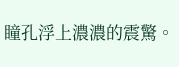瞳孔浮上濃濃的震驚。